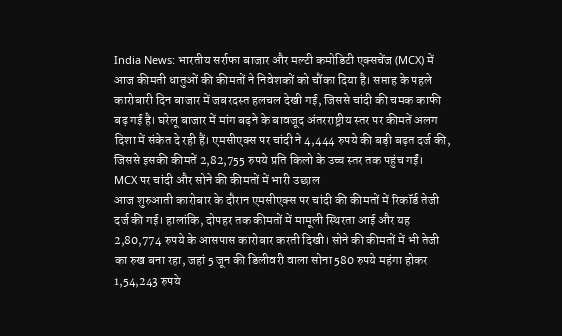India News: भारतीय सर्राफा बाजार और मल्टी कमोडिटी एक्सचेंज (MCX) में आज कीमती धातुओं की कीमतों ने निवेशकों को चौंका दिया है। सप्ताह के पहले कारोबारी दिन बाजार में जबरदस्त हलचल देखी गई, जिससे चांदी की चमक काफी बढ़ गई है। घरेलू बाजार में मांग बढ़ने के बावजूद अंतरराष्ट्रीय स्तर पर कीमतें अलग दिशा में संकेत दे रही हैं। एमसीएक्स पर चांदी ने 4,444 रुपये की बड़ी बढ़त दर्ज की, जिससे इसकी कीमतें 2,82,755 रुपये प्रति किलो के उच्च स्तर तक पहुंच गईं।
MCX पर चांदी और सोने की कीमतों में भारी उछाल
आज शुरुआती कारोबार के दौरान एमसीएक्स पर चांदी की कीमतों में रिकॉर्ड तेजी दर्ज की गई। हालांकि, दोपहर तक कीमतों में मामूली स्थिरता आई और यह 2,80,774 रुपये के आसपास कारोबार करती दिखी। सोने की कीमतों में भी तेजी का रुख बना रहा, जहां 5 जून की डिलीवरी वाला सोना 580 रुपये महंगा होकर 1,54,243 रुपये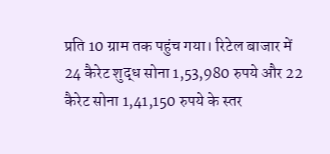प्रति 10 ग्राम तक पहुंच गया। रिटेल बाजार में 24 कैरेट शुद्ध सोना 1,53,980 रुपये और 22 कैरेट सोना 1,41,150 रुपये के स्तर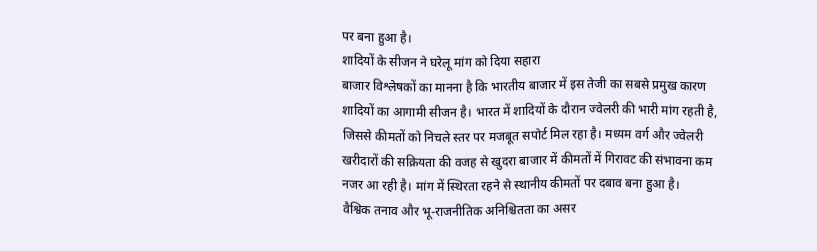पर बना हुआ है।
शादियों के सीजन ने घरेलू मांग को दिया सहारा
बाजार विश्लेषकों का मानना है कि भारतीय बाजार में इस तेजी का सबसे प्रमुख कारण शादियों का आगामी सीजन है। भारत में शादियों के दौरान ज्वेलरी की भारी मांग रहती है, जिससे कीमतों को निचले स्तर पर मजबूत सपोर्ट मिल रहा है। मध्यम वर्ग और ज्वेलरी खरीदारों की सक्रियता की वजह से खुदरा बाजार में कीमतों में गिरावट की संभावना कम नजर आ रही है। मांग में स्थिरता रहने से स्थानीय कीमतों पर दबाव बना हुआ है।
वैश्विक तनाव और भू-राजनीतिक अनिश्चितता का असर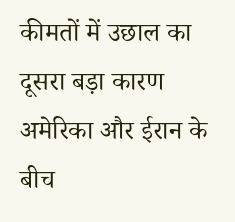कीमतों में उछाल का दूसरा बड़ा कारण अमेरिका और ईरान के बीच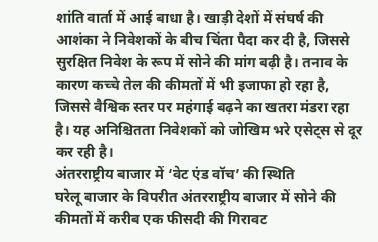शांति वार्ता में आई बाधा है। खाड़ी देशों में संघर्ष की आशंका ने निवेशकों के बीच चिंता पैदा कर दी है, जिससे सुरक्षित निवेश के रूप में सोने की मांग बढ़ी है। तनाव के कारण कच्चे तेल की कीमतों में भी इजाफा हो रहा है, जिससे वैश्विक स्तर पर महंगाई बढ़ने का खतरा मंडरा रहा है। यह अनिश्चितता निवेशकों को जोखिम भरे एसेट्स से दूर कर रही है।
अंतरराष्ट्रीय बाजार में ‘वेट एंड वॉच’ की स्थिति
घरेलू बाजार के विपरीत अंतरराष्ट्रीय बाजार में सोने की कीमतों में करीब एक फीसदी की गिरावट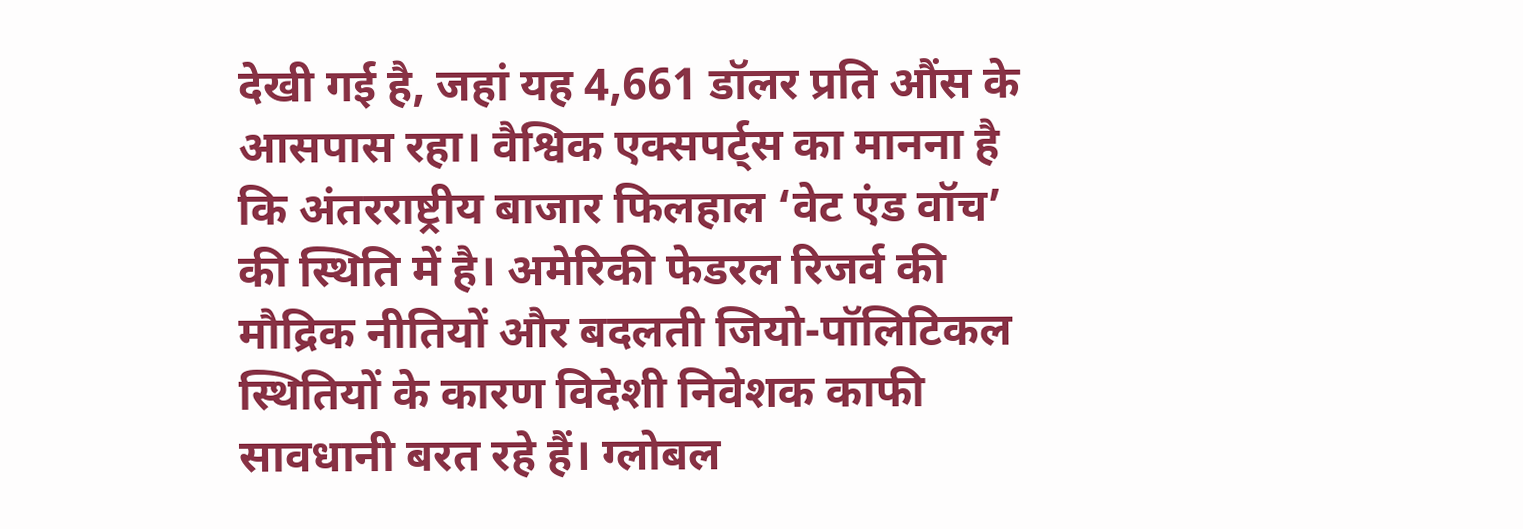देखी गई है, जहां यह 4,661 डॉलर प्रति औंस के आसपास रहा। वैश्विक एक्सपर्ट्स का मानना है कि अंतरराष्ट्रीय बाजार फिलहाल ‘वेट एंड वॉच’ की स्थिति में है। अमेरिकी फेडरल रिजर्व की मौद्रिक नीतियों और बदलती जियो-पॉलिटिकल स्थितियों के कारण विदेशी निवेशक काफी सावधानी बरत रहे हैं। ग्लोबल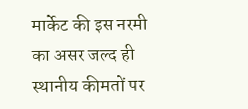मार्केट की इस नरमी का असर जल्द ही स्थानीय कीमतों पर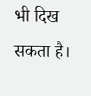भी दिख सकता है।